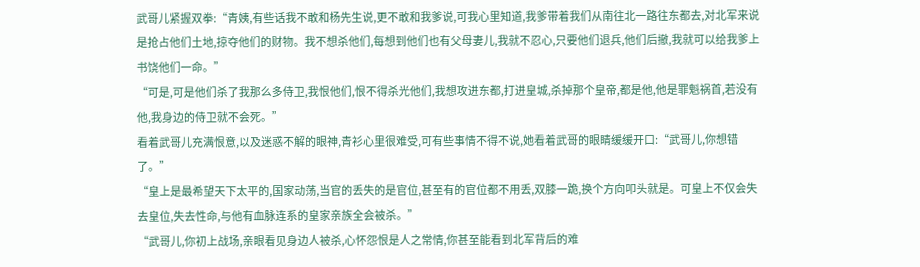武哥儿紧握双拳:“青姨,有些话我不敢和杨先生说,更不敢和我爹说,可我心里知道,我爹带着我们从南往北一路往东都去,对北军来说是抢占他们土地,掠夺他们的财物。我不想杀他们,每想到他们也有父母妻儿,我就不忍心,只要他们退兵,他们后撤,我就可以给我爹上书饶他们一命。”
“可是,可是他们杀了我那么多侍卫,我恨他们,恨不得杀光他们,我想攻进东都,打进皇城,杀掉那个皇帝,都是他,他是罪魁祸首,若没有他,我身边的侍卫就不会死。”
看着武哥儿充满恨意,以及迷惑不解的眼神,青衫心里很难受,可有些事情不得不说,她看着武哥的眼睛缓缓开口:“武哥儿,你想错了。”
“皇上是最希望天下太平的,国家动荡,当官的丢失的是官位,甚至有的官位都不用丢,双膝一跪,换个方向叩头就是。可皇上不仅会失去皇位,失去性命,与他有血脉连系的皇家亲族全会被杀。”
“武哥儿,你初上战场,亲眼看见身边人被杀,心怀怨恨是人之常情,你甚至能看到北军背后的难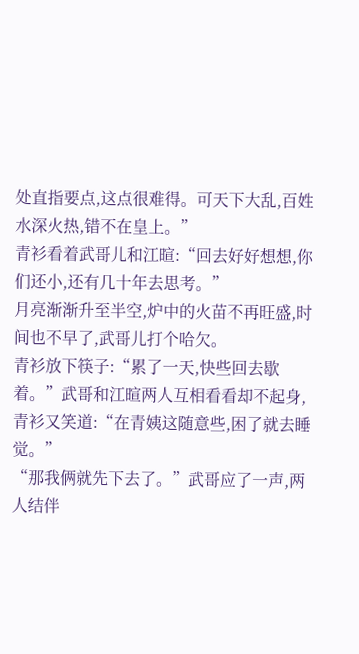处直指要点,这点很难得。可天下大乱,百姓水深火热,错不在皇上。”
青衫看着武哥儿和江暄:“回去好好想想,你们还小,还有几十年去思考。”
月亮渐渐升至半空,炉中的火苗不再旺盛,时间也不早了,武哥儿打个哈欠。
青衫放下筷子:“累了一天,快些回去歇着。”武哥和江暄两人互相看看却不起身,青衫又笑道:“在青姨这随意些,困了就去睡觉。”
“那我俩就先下去了。”武哥应了一声,两人结伴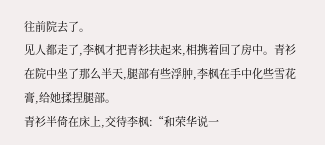往前院去了。
见人都走了,李枫才把青衫扶起来,相携着回了房中。青衫在院中坐了那么半天,腿部有些浮肿,李枫在手中化些雪花膏,给她揉捏腿部。
青衫半倚在床上,交待李枫:“和荣华说一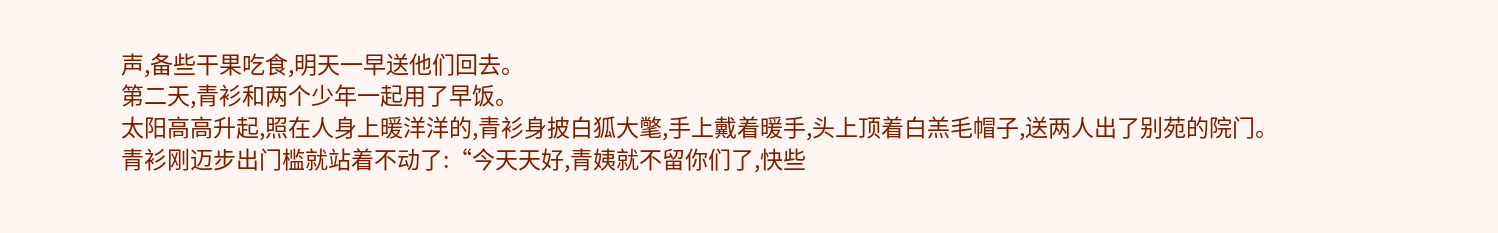声,备些干果吃食,明天一早送他们回去。
第二天,青衫和两个少年一起用了早饭。
太阳高高升起,照在人身上暖洋洋的,青衫身披白狐大氅,手上戴着暖手,头上顶着白羔毛帽子,送两人出了别苑的院门。
青衫刚迈步出门槛就站着不动了:“今天天好,青姨就不留你们了,快些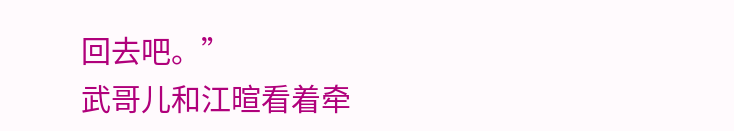回去吧。”
武哥儿和江暄看着牵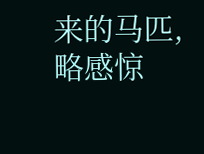来的马匹,略感惊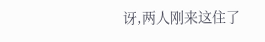讶,两人刚来这住了